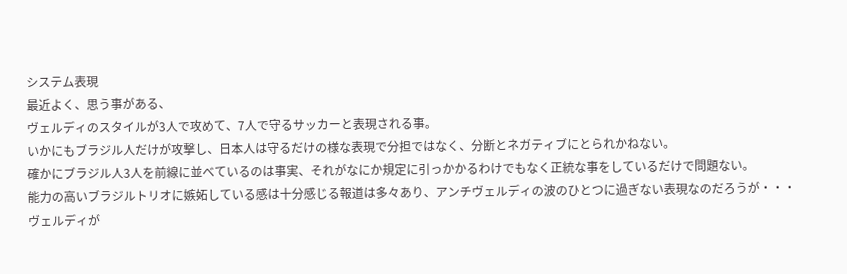システム表現
最近よく、思う事がある、
ヴェルディのスタイルが3人で攻めて、7人で守るサッカーと表現される事。
いかにもブラジル人だけが攻撃し、日本人は守るだけの様な表現で分担ではなく、分断とネガティブにとられかねない。
確かにブラジル人3人を前線に並べているのは事実、それがなにか規定に引っかかるわけでもなく正統な事をしているだけで問題ない。
能力の高いブラジルトリオに嫉妬している感は十分感じる報道は多々あり、アンチヴェルディの波のひとつに過ぎない表現なのだろうが・・・
ヴェルディが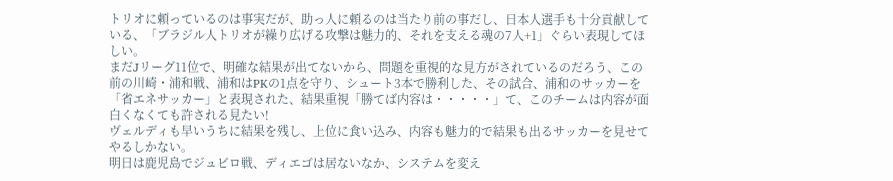トリオに頼っているのは事実だが、助っ人に頼るのは当たり前の事だし、日本人選手も十分貢献している、「ブラジル人トリオが繰り広げる攻撃は魅力的、それを支える魂の7人+1」ぐらい表現してほしい。
まだJリーグ11位で、明確な結果が出てないから、問題を重視的な見方がされているのだろう、この前の川崎・浦和戦、浦和はPKの1点を守り、シュート3本で勝利した、その試合、浦和のサッカーを「省エネサッカー」と表現された、結果重視「勝てば内容は・・・・・」て、このチームは内容が面白くなくても許される見たい!
ヴェルディも早いうちに結果を残し、上位に食い込み、内容も魅力的で結果も出るサッカーを見せてやるしかない。
明日は鹿児島でジュビロ戦、ディエゴは居ないなか、システムを変え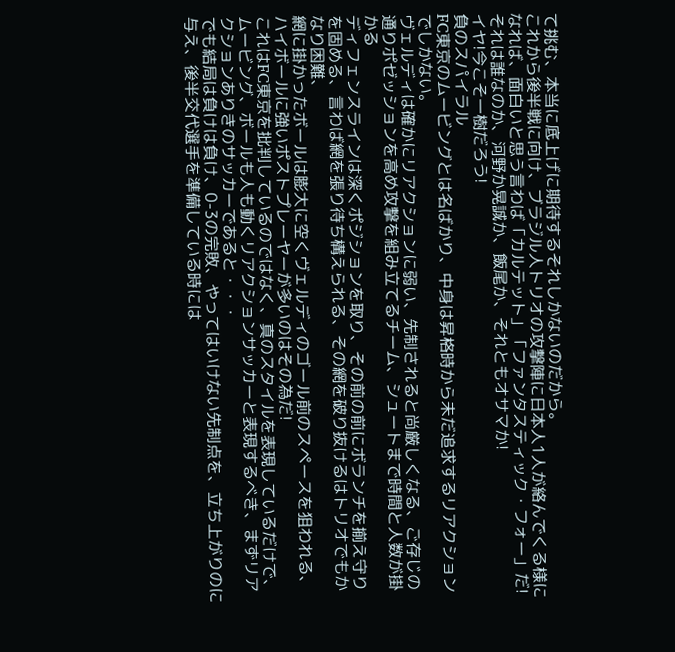て挑む、本当に底上げに期待するそれしかないのだから。
これから後半戦に向け、ブラジル人トリオの攻撃陣に日本人1人が絡んでくる様になれば、面白いと思う言わば「カルテット」「ファンタスティック・フォー」だ!それは誰なのか、河野か晃誠か、飯尾か、それともオサマか!
イヤ!今こそ一樹だろう!
負のスパイラル
FC東京のムービングとは名ばかり、中身は昇格時から未だ追求するリアクションでしかない。
ヴェルディは確かにリアクションに弱い、先制されると尚厳しくなる、ご存じの通りポゼッションを高め攻撃を組み立てるチーム、シュートまで時間と人数が掛かる
ディフェンスラインは深くポジションを取り、その前の前にボランチを揃え守りを固める、言わば網を張り待ち構えられる、その網を破り抜けるはトリオでもかなり困難、
網に掛かったボールは膨大に空くヴェルディのゴール前のスペースを狙われる、ハイボールに強いポストプレーヤーが多いのはその為だ!
これはFC東京を批判しているのではなく、真のスタイルを表現しているだけで、ムービング、ボールも人も動くリアクションサッカーと表現するべき、まずリアクションありきのサッカーであると・・・
でも結局は負けは負け、0-3の完敗、やってはいけない先制点を、立ち上がりのに与え、後半交代選手を準備している時には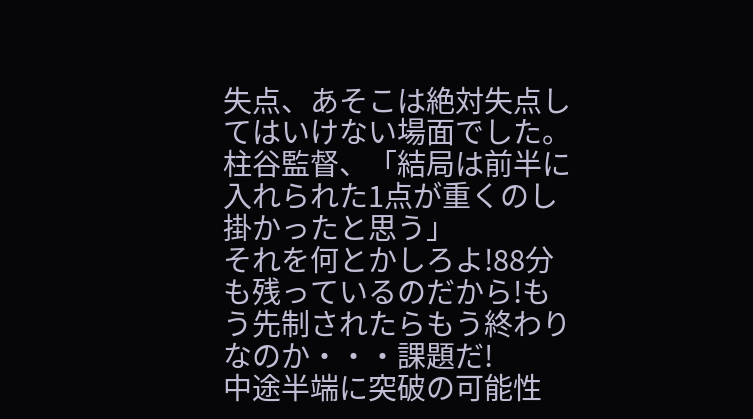失点、あそこは絶対失点してはいけない場面でした。
柱谷監督、「結局は前半に入れられた1点が重くのし掛かったと思う」
それを何とかしろよ!88分も残っているのだから!もう先制されたらもう終わりなのか・・・課題だ!
中途半端に突破の可能性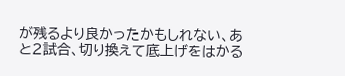が残るより良かったかもしれない、あと2試合、切り換えて底上げをはかる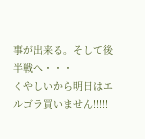事が出来る。そして後半戦へ・・・
くやしいから明日はエルゴラ買いません!!!!!